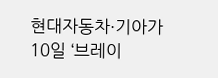현대자동차·기아가 10일 ‘브레이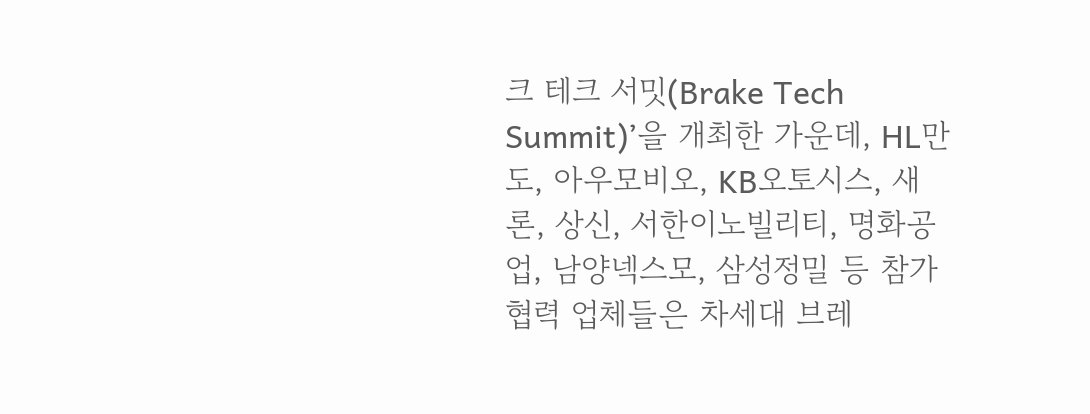크 테크 서밋(Brake Tech Summit)’을 개최한 가운데, HL만도, 아우모비오, KB오토시스, 새론, 상신, 서한이노빌리티, 명화공업, 남양넥스모, 삼성정밀 등 참가 협력 업체들은 차세대 브레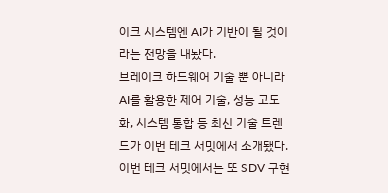이크 시스템엔 AI가 기반이 될 것이라는 전망을 내놨다.
브레이크 하드웨어 기술 뿐 아니라 AI를 활용한 제어 기술, 성능 고도화, 시스템 통합 등 최신 기술 트렌드가 이번 테크 서밋에서 소개됐다.
이번 테크 서밋에서는 또 SDV 구현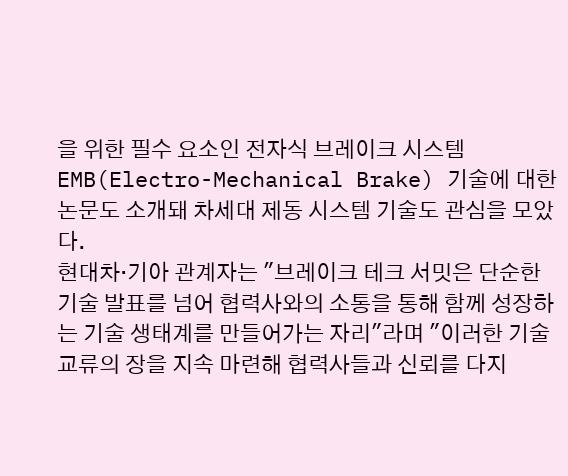을 위한 필수 요소인 전자식 브레이크 시스템 EMB(Electro-Mechanical Brake) 기술에 대한 논문도 소개돼 차세대 제동 시스템 기술도 관심을 모았다.
현대차·기아 관계자는 "브레이크 테크 서밋은 단순한 기술 발표를 넘어 협력사와의 소통을 통해 함께 성장하는 기술 생태계를 만들어가는 자리"라며 "이러한 기술 교류의 장을 지속 마련해 협력사들과 신뢰를 다지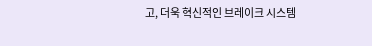고, 더욱 혁신적인 브레이크 시스템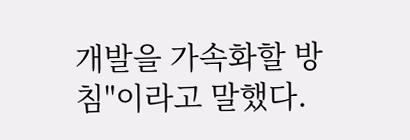개발을 가속화할 방침"이라고 말했다.